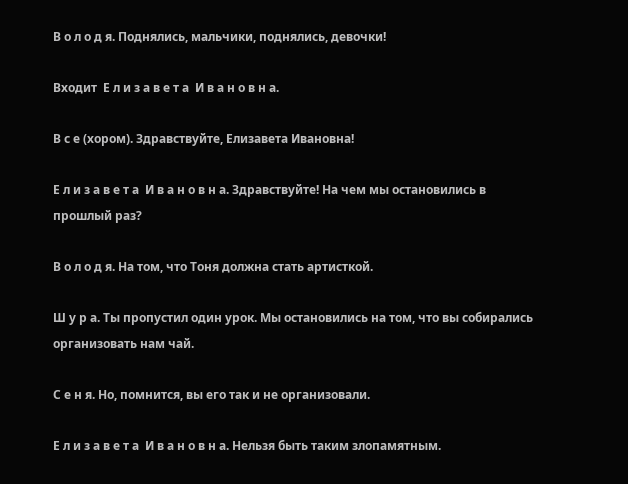В о л о д я. Поднялись, мальчики, поднялись, девочки!

Входит  Е л и з а в е т а  И в а н о в н а.

В с е (хором). Здравствуйте, Елизавета Ивановна!

Е л и з а в е т а  И в а н о в н а. Здравствуйте! На чем мы остановились в прошлый раз?

В о л о д я. На том, что Тоня должна стать артисткой.

Ш у р а. Ты пропустил один урок. Мы остановились на том, что вы собирались организовать нам чай.

С е н я. Но, помнится, вы его так и не организовали.

Е л и з а в е т а  И в а н о в н а. Нельзя быть таким злопамятным.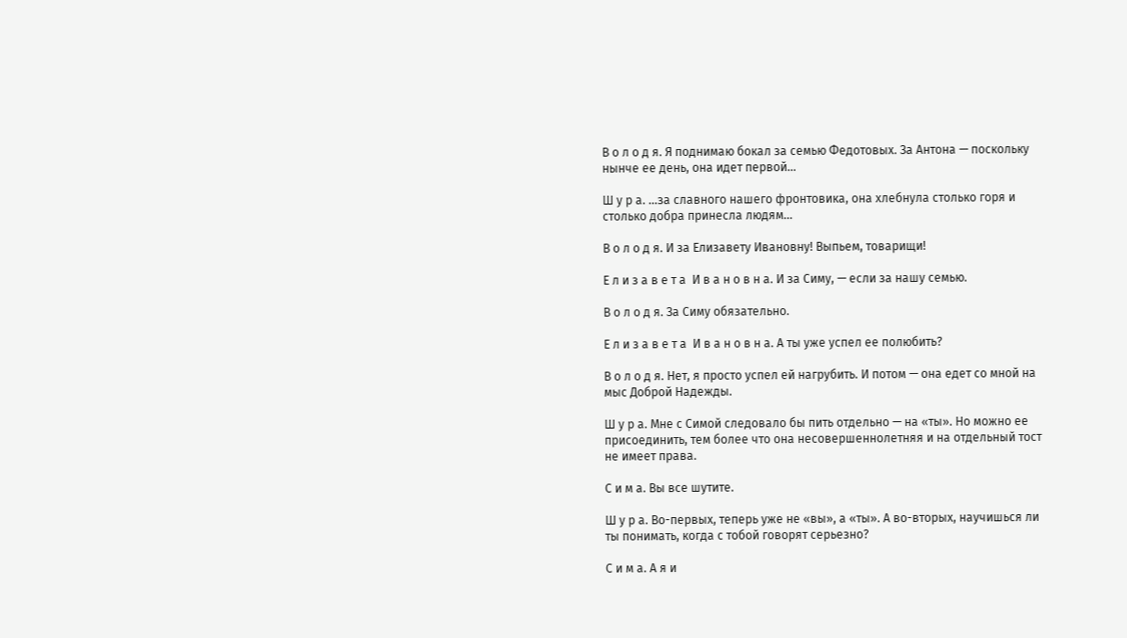В о л о д я. Я поднимаю бокал за семью Федотовых. За Антона — поскольку нынче ее день, она идет первой…

Ш у р а. …за славного нашего фронтовика, она хлебнула столько горя и столько добра принесла людям…

В о л о д я. И за Елизавету Ивановну! Выпьем, товарищи!

Е л и з а в е т а  И в а н о в н а. И за Симу, — если за нашу семью.

В о л о д я. За Симу обязательно.

Е л и з а в е т а  И в а н о в н а. А ты уже успел ее полюбить?

В о л о д я. Нет, я просто успел ей нагрубить. И потом — она едет со мной на мыс Доброй Надежды.

Ш у р а. Мне с Симой следовало бы пить отдельно — на «ты». Но можно ее присоединить, тем более что она несовершеннолетняя и на отдельный тост не имеет права.

С и м а. Вы все шутите.

Ш у р а. Во-первых, теперь уже не «вы», а «ты». А во-вторых, научишься ли ты понимать, когда с тобой говорят серьезно?

С и м а. А я и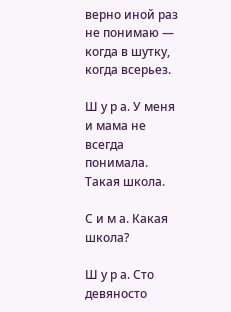верно иной раз не понимаю — когда в шутку, когда всерьез.

Ш у р а. У меня и мама не всегда понимала. Такая школа.

С и м а. Какая школа?

Ш у р а. Сто девяносто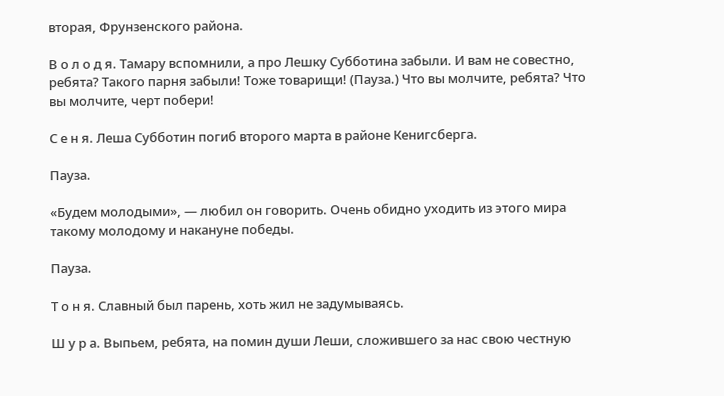вторая, Фрунзенского района.

В о л о д я. Тамару вспомнили, а про Лешку Субботина забыли. И вам не совестно, ребята? Такого парня забыли! Тоже товарищи! (Пауза.) Что вы молчите, ребята? Что вы молчите, черт побери!

С е н я. Леша Субботин погиб второго марта в районе Кенигсберга.

Пауза.

«Будем молодыми», — любил он говорить. Очень обидно уходить из этого мира такому молодому и накануне победы.

Пауза.

Т о н я. Славный был парень, хоть жил не задумываясь.

Ш у р а. Выпьем, ребята, на помин души Леши, сложившего за нас свою честную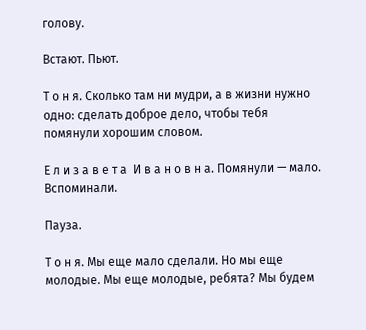голову.

Встают. Пьют.

Т о н я. Сколько там ни мудри, а в жизни нужно одно: сделать доброе дело, чтобы тебя помянули хорошим словом.

Е л и з а в е т а  И в а н о в н а. Помянули — мало. Вспоминали.

Пауза.

Т о н я. Мы еще мало сделали. Но мы еще молодые. Мы еще молодые, ребята? Мы будем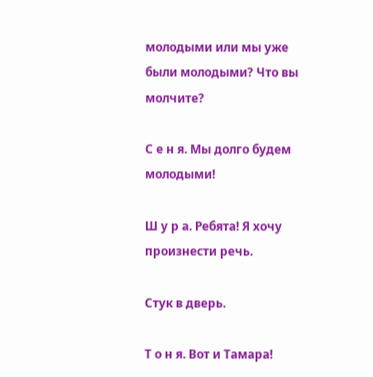молодыми или мы уже были молодыми? Что вы молчите?

С е н я. Мы долго будем молодыми!

Ш у р а. Ребята! Я хочу произнести речь.

Стук в дверь.

Т о н я. Вот и Тамара!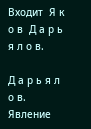Входит  Я к о в  Д а р ь я л о в.

Д а р ь я л о в. Явление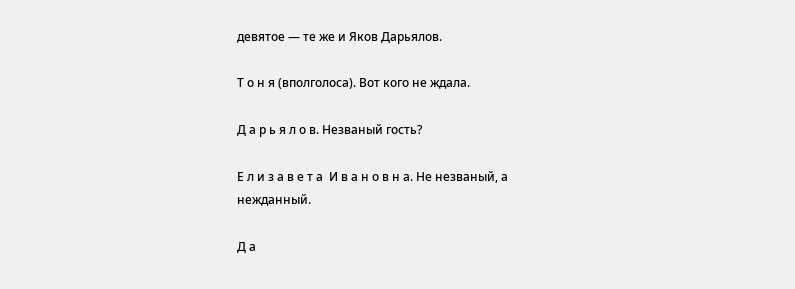девятое — те же и Яков Дарьялов.

Т о н я (вполголоса). Вот кого не ждала.

Д а р ь я л о в. Незваный гость?

Е л и з а в е т а  И в а н о в н а. Не незваный, а нежданный.

Д а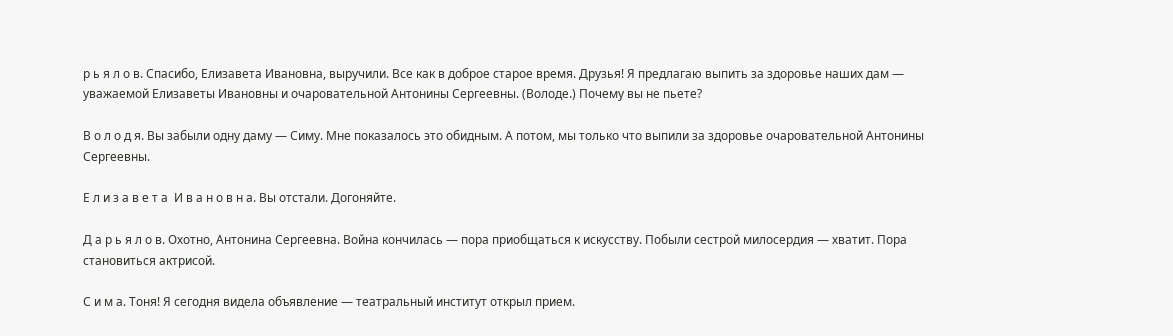р ь я л о в. Спасибо, Елизавета Ивановна, выручили. Все как в доброе старое время. Друзья! Я предлагаю выпить за здоровье наших дам — уважаемой Елизаветы Ивановны и очаровательной Антонины Сергеевны. (Володе.) Почему вы не пьете?

В о л о д я. Вы забыли одну даму — Симу. Мне показалось это обидным. А потом, мы только что выпили за здоровье очаровательной Антонины Сергеевны.

Е л и з а в е т а  И в а н о в н а. Вы отстали. Догоняйте.

Д а р ь я л о в. Охотно, Антонина Сергеевна. Война кончилась — пора приобщаться к искусству. Побыли сестрой милосердия — хватит. Пора становиться актрисой.

С и м а. Тоня! Я сегодня видела объявление — театральный институт открыл прием.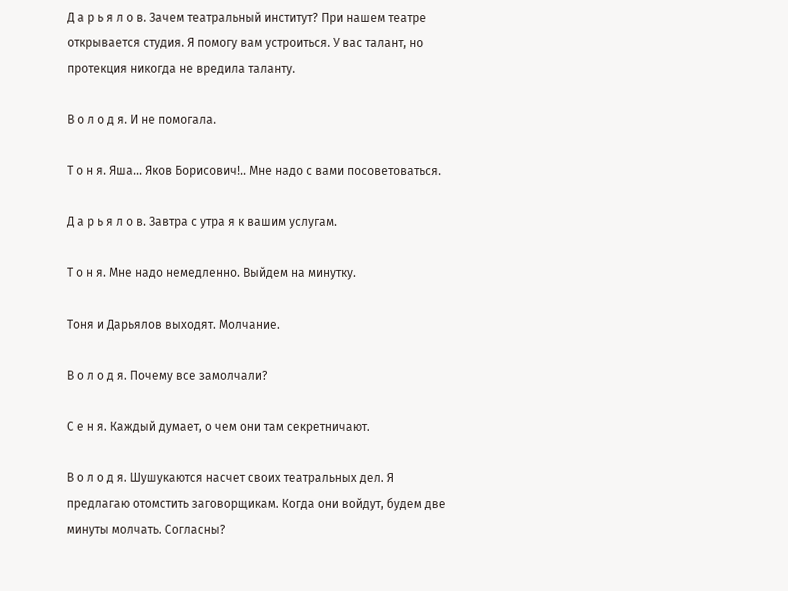Д а р ь я л о в. Зачем театральный институт? При нашем театре открывается студия. Я помогу вам устроиться. У вас талант, но протекция никогда не вредила таланту.

В о л о д я. И не помогала.

Т о н я. Яша… Яков Борисович!.. Мне надо с вами посоветоваться.

Д а р ь я л о в. Завтра с утра я к вашим услугам.

Т о н я. Мне надо немедленно. Выйдем на минутку.

Тоня и Дарьялов выходят. Молчание.

В о л о д я. Почему все замолчали?

С е н я. Каждый думает, о чем они там секретничают.

В о л о д я. Шушукаются насчет своих театральных дел. Я предлагаю отомстить заговорщикам. Когда они войдут, будем две минуты молчать. Согласны?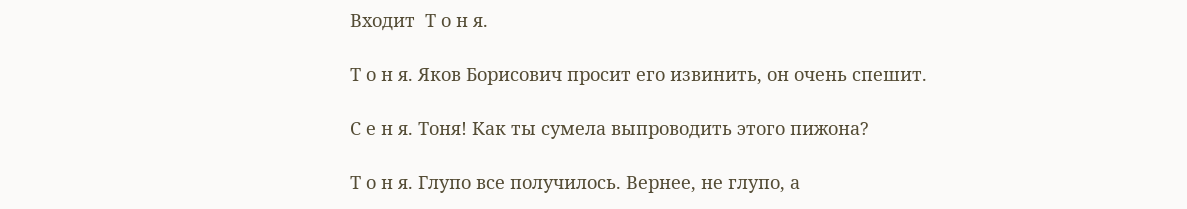Входит  Т о н я.

Т о н я. Яков Борисович просит его извинить, он очень спешит.

С е н я. Тоня! Как ты сумела выпроводить этого пижона?

Т о н я. Глупо все получилось. Вернее, не глупо, а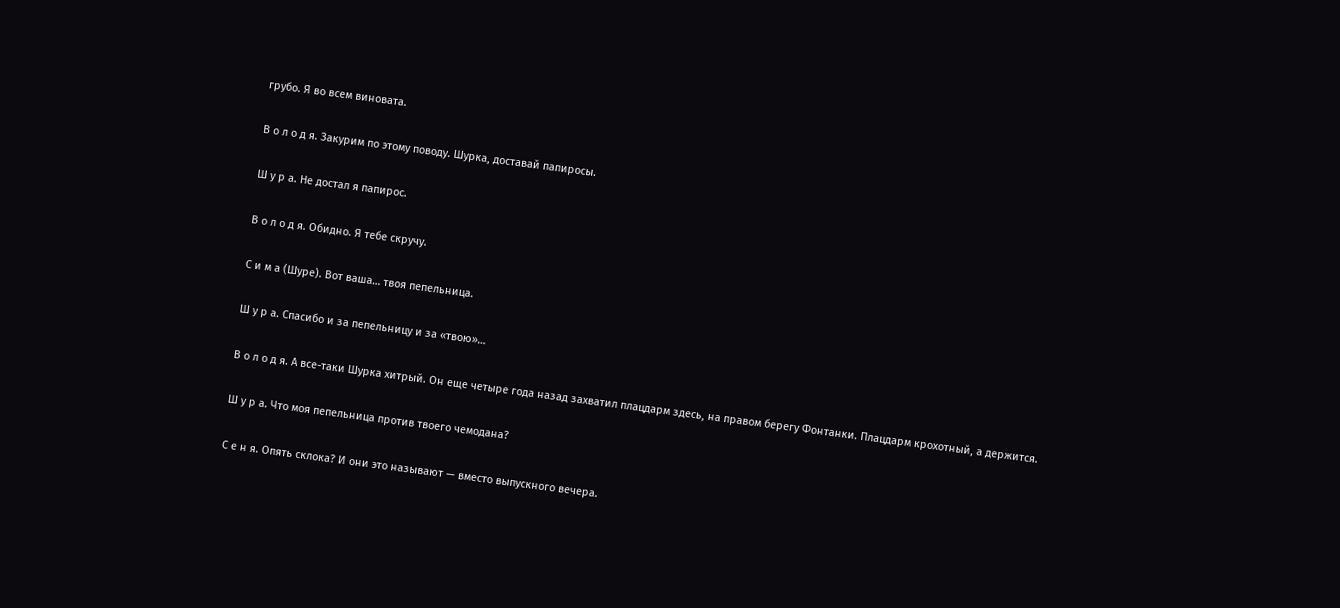грубо. Я во всем виновата.

В о л о д я. Закурим по этому поводу. Шурка, доставай папиросы.

Ш у р а. Не достал я папирос.

В о л о д я. Обидно. Я тебе скручу.

С и м а (Шуре). Вот ваша… твоя пепельница.

Ш у р а. Спасибо и за пепельницу и за «твою»…

В о л о д я. А все-таки Шурка хитрый. Он еще четыре года назад захватил плацдарм здесь, на правом берегу Фонтанки. Плацдарм крохотный, а держится.

Ш у р а. Что моя пепельница против твоего чемодана?

С е н я. Опять склока? И они это называют — вместо выпускного вечера.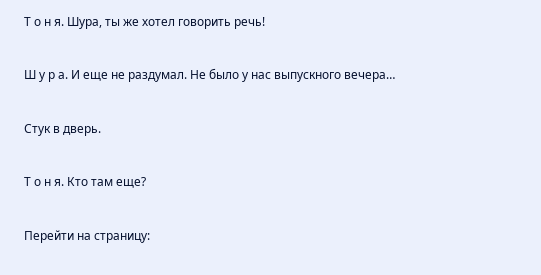Т о н я. Шура, ты же хотел говорить речь!

Ш у р а. И еще не раздумал. Не было у нас выпускного вечера…

Стук в дверь.

Т о н я. Кто там еще?

Перейти на страницу: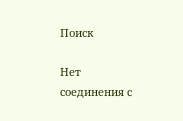Поиск

Нет соединения с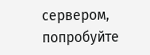сервером, попробуйте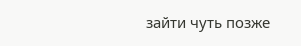зайти чуть позже